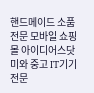핸드메이드 소품 전문 모바일 쇼핑몰 아이디어스닷미와 중고 IT기기 전문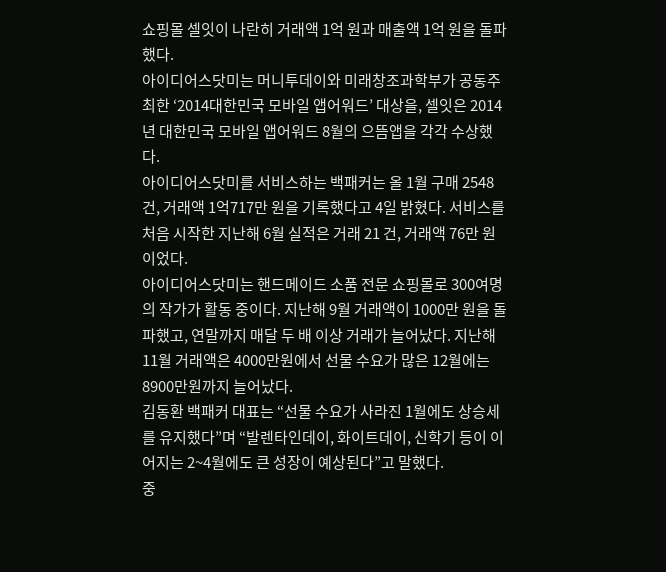쇼핑몰 셀잇이 나란히 거래액 1억 원과 매출액 1억 원을 돌파했다.
아이디어스닷미는 머니투데이와 미래창조과학부가 공동주최한 ‘2014대한민국 모바일 앱어워드’ 대상을, 셀잇은 2014년 대한민국 모바일 앱어워드 8월의 으뜸앱을 각각 수상했다.
아이디어스닷미를 서비스하는 백패커는 올 1월 구매 2548 건, 거래액 1억717만 원을 기록했다고 4일 밝혔다. 서비스를 처음 시작한 지난해 6월 실적은 거래 21 건, 거래액 76만 원이었다.
아이디어스닷미는 핸드메이드 소품 전문 쇼핑몰로 300여명의 작가가 활동 중이다. 지난해 9월 거래액이 1000만 원을 돌파했고, 연말까지 매달 두 배 이상 거래가 늘어났다. 지난해 11월 거래액은 4000만원에서 선물 수요가 많은 12월에는 8900만원까지 늘어났다.
김동환 백패커 대표는 “선물 수요가 사라진 1월에도 상승세를 유지했다”며 “발렌타인데이, 화이트데이, 신학기 등이 이어지는 2~4월에도 큰 성장이 예상된다”고 말했다.
중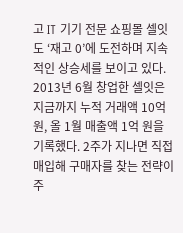고 IT 기기 전문 쇼핑몰 셀잇도 ‘재고 0’에 도전하며 지속적인 상승세를 보이고 있다.
2013년 6월 창업한 셀잇은 지금까지 누적 거래액 10억 원, 올 1월 매출액 1억 원을 기록했다. 2주가 지나면 직접 매입해 구매자를 찾는 전략이 주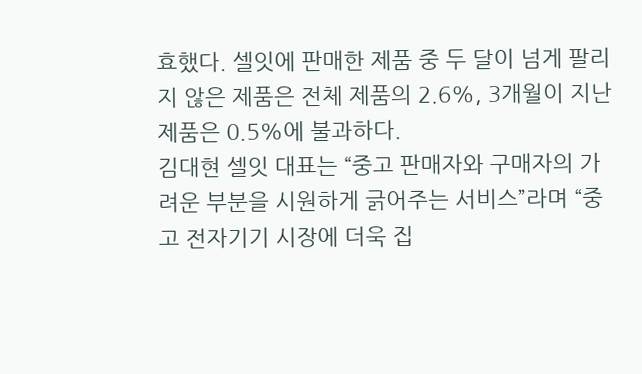효했다. 셀잇에 판매한 제품 중 두 달이 넘게 팔리지 않은 제품은 전체 제품의 2.6%, 3개월이 지난 제품은 0.5%에 불과하다.
김대현 셀잇 대표는 “중고 판매자와 구매자의 가려운 부분을 시원하게 긁어주는 서비스”라며 “중고 전자기기 시장에 더욱 집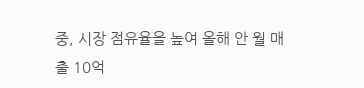중, 시장 점유율을 높여 올해 안 월 매출 10억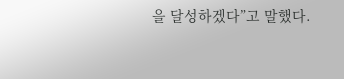을 달성하겠다”고 말했다.